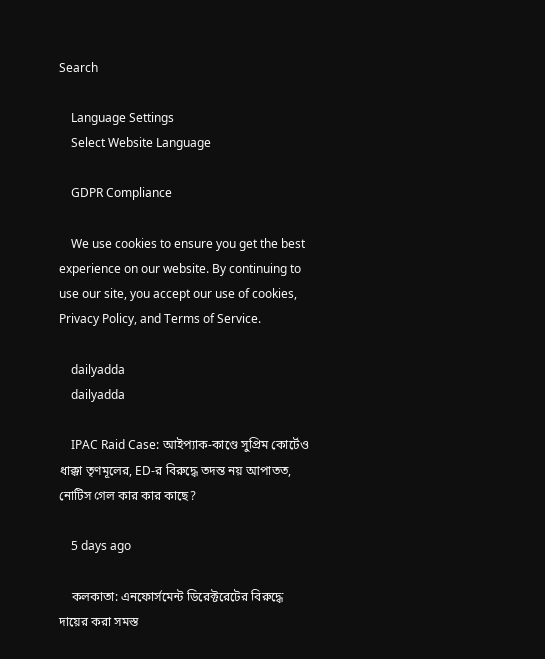Search

    Language Settings
    Select Website Language

    GDPR Compliance

    We use cookies to ensure you get the best experience on our website. By continuing to use our site, you accept our use of cookies, Privacy Policy, and Terms of Service.

    dailyadda
    dailyadda

    IPAC Raid Case: আইপ্যাক-কাণ্ডে সুপ্রিম কোর্টেও ধাক্কা তৃণমূলের, ED-র বিরুদ্ধে তদন্ত নয় আপাতত, নোটিস গেল কার কার কাছে?

    5 days ago

    কলকাতা: এনফোর্সমেন্ট ডিরেক্টরেটের বিরুদ্ধে দায়ের করা সমস্ত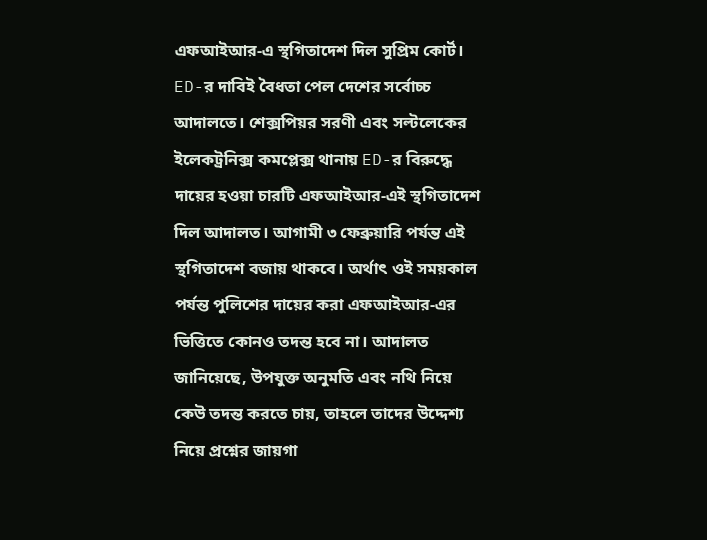এফআইআর-এ স্থগিতাদেশ দিল সুপ্রিম কোর্ট। ED-র দাবিই বৈধতা পেল দেশের সর্বোচ্চ আদালতে। শেক্সপিয়র সরণী এবং সল্টলেকের ইলেকট্রনিক্স কমপ্লেক্স থানায় ED-র বিরুদ্ধে দায়ের হওয়া চারটি এফআইআর-এই স্থগিতাদেশ দিল আদালত। আগামী ৩ ফেব্রুয়ারি পর্যন্ত এই স্থগিতাদেশ বজায় থাকবে। অর্থাৎ ওই সময়কাল পর্যন্ত পুলিশের দায়ের করা এফআইআর-এর ভিত্তিতে কোনও তদন্ত হবে না। আদালত জানিয়েছে, উপযুক্ত অনুমতি এবং নথি নিয়ে কেউ তদন্ত করতে চায়, তাহলে তাদের উদ্দেশ্য নিয়ে প্রশ্নের জায়গা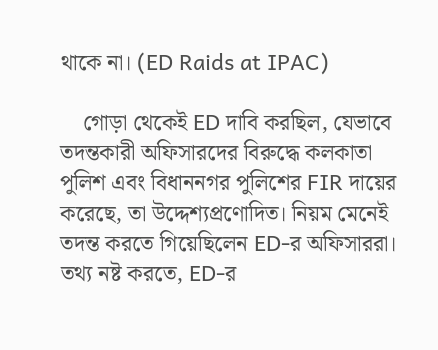থাকে না। (ED Raids at IPAC)

    গোড়া থেকেই ED দাবি করছিল, যেভাবে তদন্তকারী অফিসারদের বিরুদ্ধে কলকাতা পুলিশ এবং বিধাননগর পুলিশের FIR দায়ের করেছে, তা উদ্দেশ্যপ্রণোদিত। নিয়ম মেনেই তদন্ত করতে গিয়েছিলেন ED-র অফিসাররা। তথ্য নষ্ট করতে, ED-র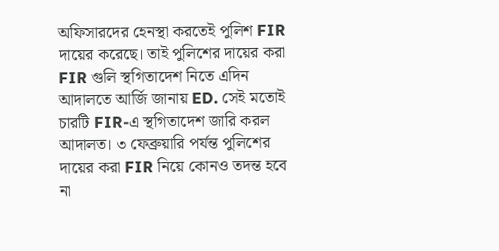অফিসারদের হেনস্থা করতেই পুলিশ FIR দায়ের করেছে। তাই পুলিশের দায়ের করা FIR গুলি স্থগিতাদেশ নিতে এদিন আদালতে আর্জি জানায় ED. সেই মতোই চারটি FIR-এ স্থগিতাদেশ জারি করল আদালত। ৩ ফেব্রুয়ারি পর্যন্ত পুলিশের দায়ের করা FIR নিয়ে কোনও তদন্ত হবে না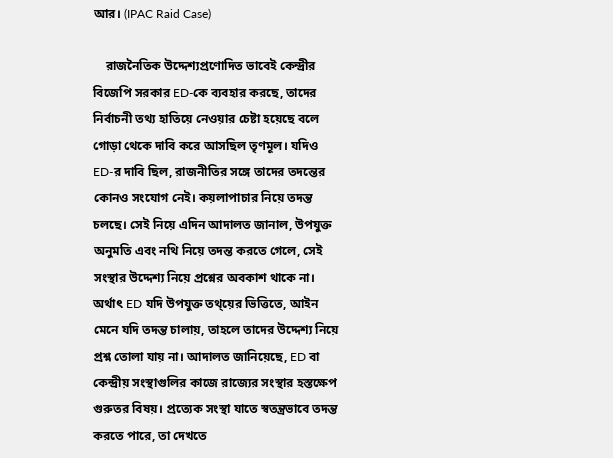আর। (IPAC Raid Case)

    রাজনৈতিক উদ্দেশ্যপ্রণোদিত ভাবেই কেন্দ্রীর বিজেপি সরকার ED-কে ব্যবহার করছে, তাদের নির্বাচনী তথ্য হাতিয়ে নেওয়ার চেষ্টা হয়েছে বলে গোড়া থেকে দাবি করে আসছিল তৃণমূল। যদিও ED-র দাবি ছিল, রাজনীতির সঙ্গে তাদের তদন্তের কোনও সংযোগ নেই। কয়লাপাচার নিয়ে তদন্ত চলছে। সেই নিয়ে এদিন আদালত জানাল, উপযুক্ত অনুমতি এবং নথি নিয়ে তদন্ত করতে গেলে, সেই সংস্থার উদ্দেশ্য নিয়ে প্রশ্নের অবকাশ থাকে না। অর্থাৎ ED যদি উপযুক্ত তথ্য়ের ভিত্তিতে, আইন মেনে যদি তদন্ত চালায়, তাহলে তাদের উদ্দেশ্য নিয়ে প্রশ্ন তোলা যায় না। আদালত জানিয়েছে, ED বা কেন্দ্রীয় সংস্থাগুলির কাজে রাজ্যের সংস্থার হস্তক্ষেপ গুরুতর বিষয়। প্রত্যেক সংস্থা যাতে স্বতন্ত্রভাবে তদন্ত করতে পারে, তা দেখতে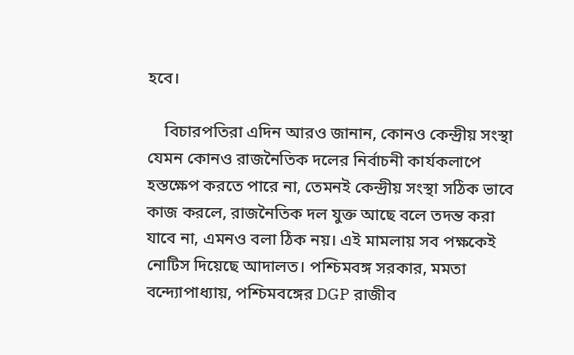হবে।

    বিচারপতিরা এদিন আরও জানান, কোনও কেন্দ্রীয় সংস্থা যেমন কোনও রাজনৈতিক দলের নির্বাচনী কার্যকলাপে হস্তক্ষেপ করতে পারে না, তেমনই কেন্দ্রীয় সংস্থা সঠিক ভাবে কাজ করলে, রাজনৈতিক দল যুক্ত আছে বলে তদন্ত করা যাবে না, এমনও বলা ঠিক নয়। এই মামলায় সব পক্ষকেই নোটিস দিয়েছে আদালত। পশ্চিমবঙ্গ সরকার, মমতা বন্দ্যোপাধ্যায়, পশ্চিমবঙ্গের DGP রাজীব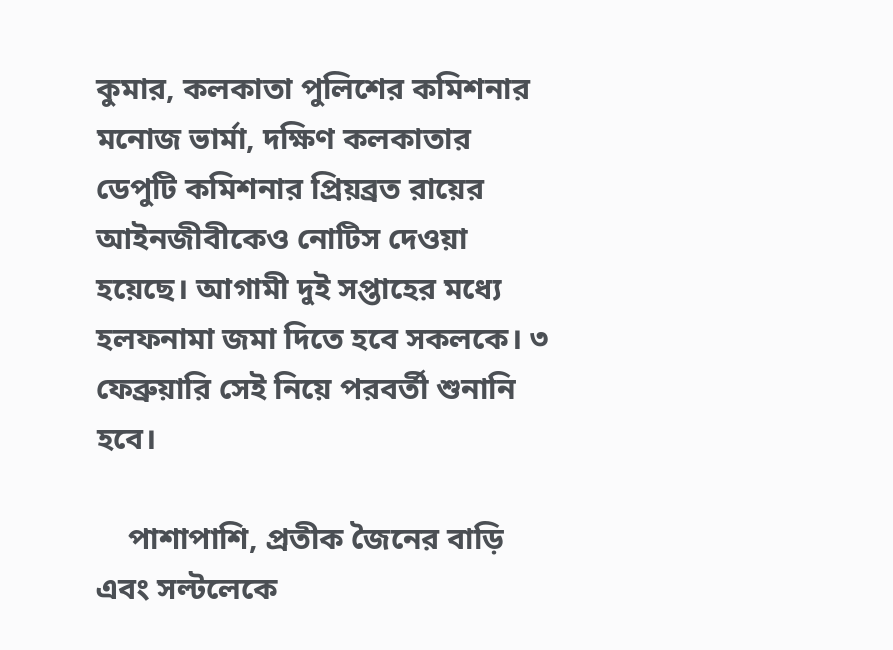কুমার, কলকাতা পুলিশের কমিশনার মনোজ ভার্মা, দক্ষিণ কলকাতার ডেপুটি কমিশনার প্রিয়ব্রত রায়ের আইনজীবীকেও নোটিস দেওয়া হয়েছে। আগামী দুই সপ্তাহের মধ্যে হলফনামা জমা দিতে হবে সকলকে। ৩ ফেব্রুয়ারি সেই নিয়ে পরবর্তী শুনানি হবে।

    পাশাপাশি, প্রতীক জৈনের বাড়ি এবং সল্টলেকে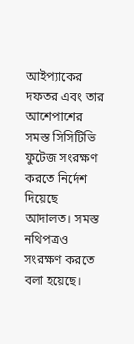আইপ্যাকের দফতর এবং তার আশেপাশের সমস্ত সিসিটিভি ফুটেজ সংরক্ষণ করতে নির্দেশ দিয়েছে আদালত। সমস্ত নথিপত্রও সংরক্ষণ করতে বলা হয়েছে।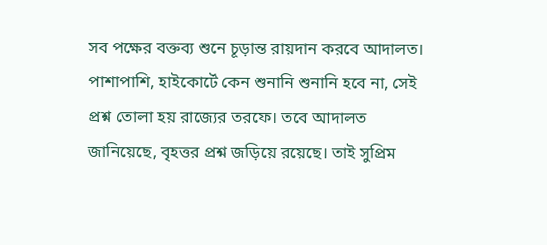সব পক্ষের বক্তব্য শুনে চূড়ান্ত রায়দান করবে আদালত। পাশাপাশি, হাইকোর্টে কেন শুনানি শুনানি হবে না, সেই প্রশ্ন তোলা হয় রাজ্যের তরফে। তবে আদালত জানিয়েছে, বৃহত্তর প্রশ্ন জড়িয়ে রয়েছে। তাই সুপ্রিম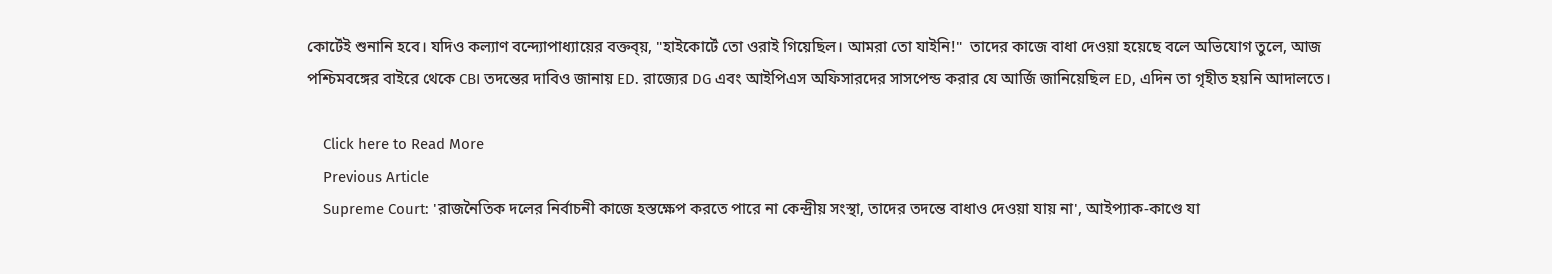কোর্টেই শুনানি হবে। যদিও কল্যাণ বন্দ্যোপাধ্যায়ের বক্তব্য়, "হাইকোর্টে তো ওরাই গিয়েছিল। আমরা তো যাইনি!"  তাদের কাজে বাধা দেওয়া হয়েছে বলে অভিযোগ তুলে, আজ পশ্চিমবঙ্গের বাইরে থেকে CBI তদন্তের দাবিও জানায় ED. রাজ্যের DG এবং আইপিএস অফিসারদের সাসপেন্ড করার যে আর্জি জানিয়েছিল ED, এদিন তা গৃহীত হয়নি আদালতে।

    Click here to Read More
    Previous Article
    Supreme Court: 'রাজনৈতিক দলের নির্বাচনী কাজে হস্তক্ষেপ করতে পারে না কেন্দ্রীয় সংস্থা, তাদের তদন্তে বাধাও দেওয়া যায় না', আইপ্যাক-কাণ্ডে যা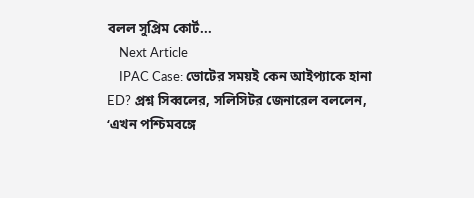বলল সুপ্রিম কোর্ট...
    Next Article
    IPAC Case: ভোটের সময়ই কেন আইপ্যাকে হানা ED? প্রশ্ন সিব্বলের, সলিসিটর জেনারেল বললেন, ‘এখন পশ্চিমবঙ্গে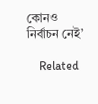কোনও নির্বাচন নেই’

    Related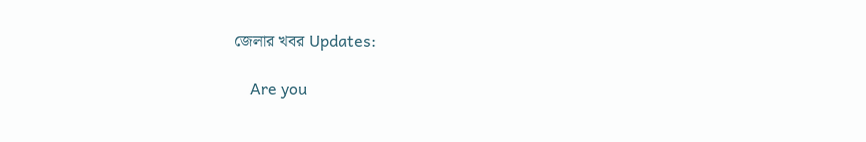জেলার খবর Updates:

    Are you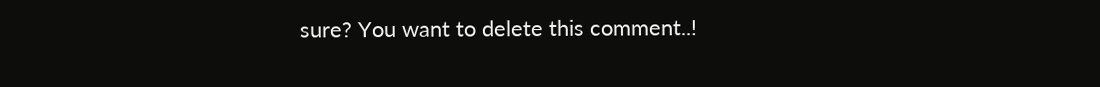sure? You want to delete this comment..!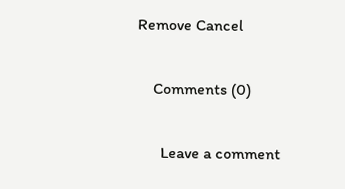Remove Cancel

    Comments (0)

      Leave a comment